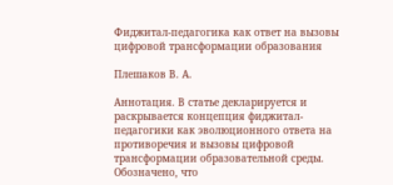Фиджитал-педагогика как ответ на вызовы цифровой трансформации образования

Плешаков В. А.

Аннотация. В статье декларируется и раскрывается концепция фиджитал-педагогики как эволюционного ответа на противоречия и вызовы цифровой трансформации образовательной среды. Обозначено, что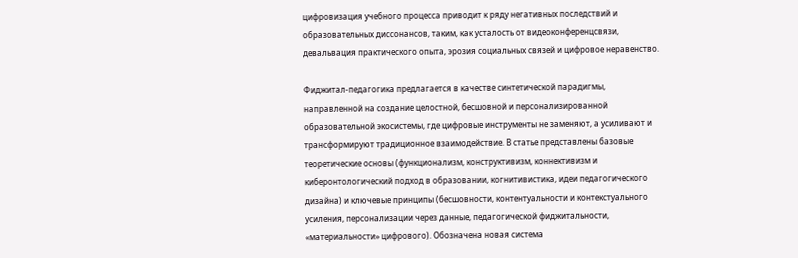цифровизация учебного процесса приводит к ряду негативных последствий и образовательных диссонансов, таким, как усталость от видеоконференцсвязи, девальвация практического опыта, эрозия социальных связей и цифровое неравенство.

Фиджитал-педагогика предлагается в качестве синтетической парадигмы, направленной на создание целостной, бесшовной и персонализированной образовательной экосистемы, где цифровые инструменты не заменяют, а усиливают и трансформируют традиционное взаимодействие. В статье представлены базовые теоретические основы (функционализм, конструктивизм, коннективизм и киберонтологический подход в образовании, когнитивистика, идеи педагогического дизайна) и ключевые принципы (бесшовности, контентуальности и контекстуального усиления, персонализации через данные, педагогической фиджитальности, «материальности» цифрового). Обозначена новая система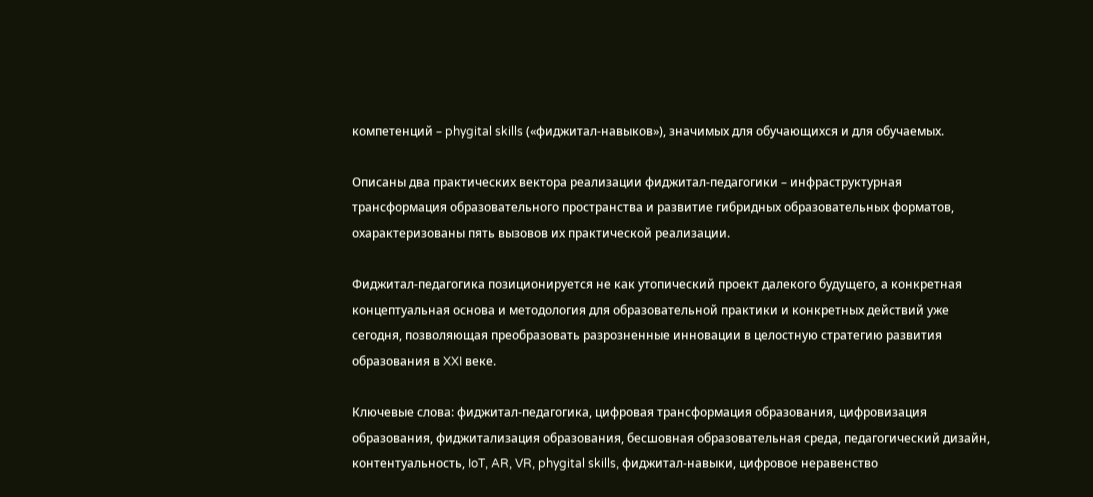компетенций – phygital skills («фиджитал-навыков»), значимых для обучающихся и для обучаемых.

Описаны два практических вектора реализации фиджитал-педагогики – инфраструктурная трансформация образовательного пространства и развитие гибридных образовательных форматов, охарактеризованы пять вызовов их практической реализации.

Фиджитал-педагогика позиционируется не как утопический проект далекого будущего, а конкретная концептуальная основа и методология для образовательной практики и конкретных действий уже сегодня, позволяющая преобразовать разрозненные инновации в целостную стратегию развития образования в XXI веке.

Ключевые слова: фиджитал-педагогика, цифровая трансформация образования, цифровизация образования, фиджитализация образования, бесшовная образовательная среда, педагогический дизайн, контентуальность, IoT, AR, VR, phygital skills, фиджитал-навыки, цифровое неравенство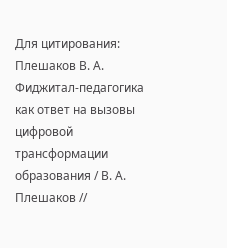Для цитирования: Плешаков В. А. Фиджитал-педагогика как ответ на вызовы цифровой трансформации образования / В. А. Плешаков //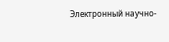Электронный научно-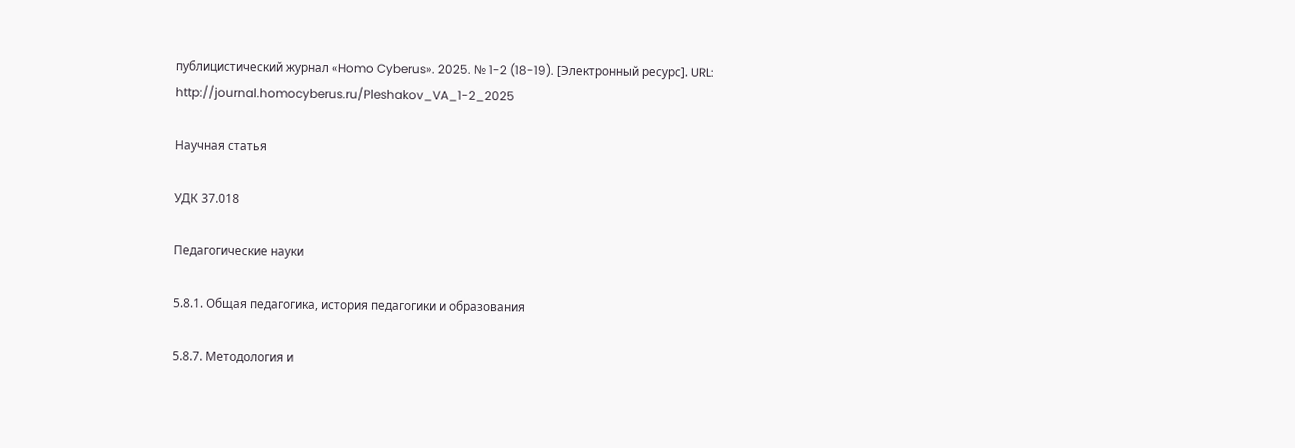публицистический журнал «Homo Cyberus». 2025. № 1-2 (18-19). [Электронный ресурс]. URL: http://journal.homocyberus.ru/Pleshakov_VA_1-2_2025

Научная статья

УДК 37.018

Педагогические науки

5.8.1. Общая педагогика, история педагогики и образования

5.8.7. Методология и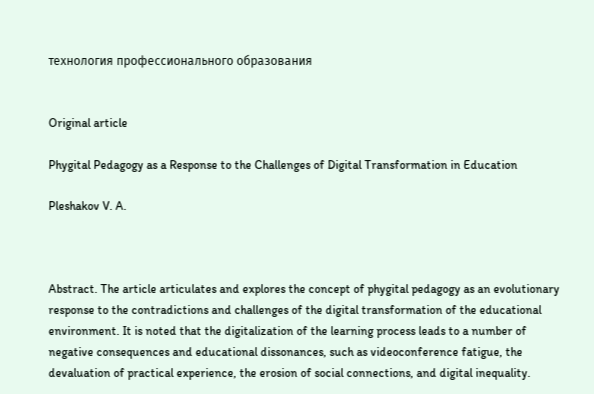технология профессионального образования


Original article

Phygital Pedagogy as a Response to the Challenges of Digital Transformation in Education

Pleshakov V. A.



Abstract. The article articulates and explores the concept of phygital pedagogy as an evolutionary response to the contradictions and challenges of the digital transformation of the educational environment. It is noted that the digitalization of the learning process leads to a number of negative consequences and educational dissonances, such as videoconference fatigue, the devaluation of practical experience, the erosion of social connections, and digital inequality.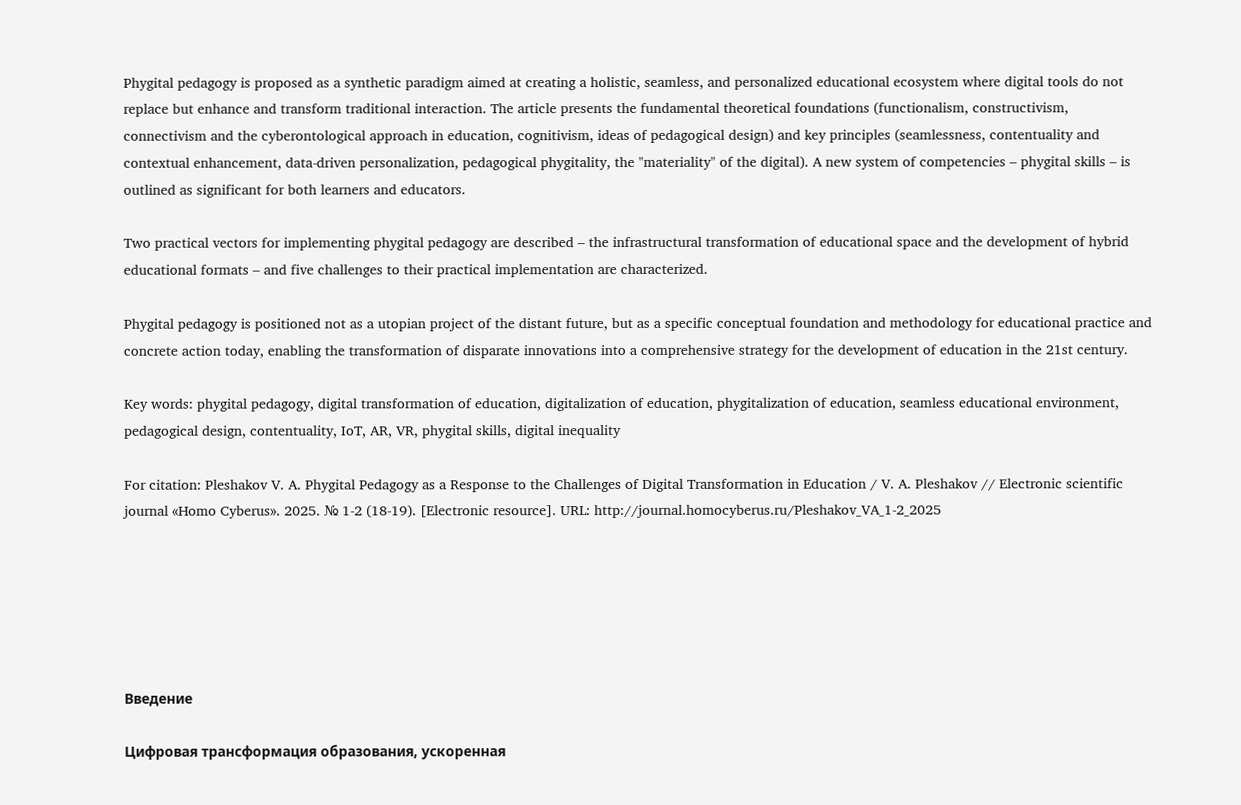Phygital pedagogy is proposed as a synthetic paradigm aimed at creating a holistic, seamless, and personalized educational ecosystem where digital tools do not replace but enhance and transform traditional interaction. The article presents the fundamental theoretical foundations (functionalism, constructivism, connectivism and the cyberontological approach in education, cognitivism, ideas of pedagogical design) and key principles (seamlessness, contentuality and contextual enhancement, data-driven personalization, pedagogical phygitality, the "materiality" of the digital). A new system of competencies – phygital skills – is outlined as significant for both learners and educators.

Two practical vectors for implementing phygital pedagogy are described – the infrastructural transformation of educational space and the development of hybrid educational formats – and five challenges to their practical implementation are characterized.

Phygital pedagogy is positioned not as a utopian project of the distant future, but as a specific conceptual foundation and methodology for educational practice and concrete action today, enabling the transformation of disparate innovations into a comprehensive strategy for the development of education in the 21st century.

Key words: phygital pedagogy, digital transformation of education, digitalization of education, phygitalization of education, seamless educational environment, pedagogical design, contentuality, IoT, AR, VR, phygital skills, digital inequality

For citation: Pleshakov V. A. Phygital Pedagogy as a Response to the Challenges of Digital Transformation in Education / V. A. Pleshakov // Electronic scientific journal «Homo Cyberus». 2025. № 1-2 (18-19). [Electronic resource]. URL: http://journal.homocyberus.ru/Pleshakov_VA_1-2_2025






Введение

Цифровая трансформация образования, ускоренная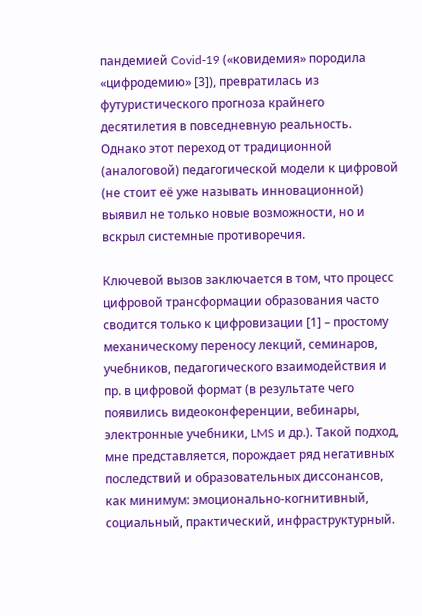пандемией Covid-19 («ковидемия» породила «цифродемию» [3]), превратилась из футуристического прогноза крайнего десятилетия в повседневную реальность. Однако этот переход от традиционной (аналоговой) педагогической модели к цифровой (не стоит её уже называть инновационной) выявил не только новые возможности, но и вскрыл системные противоречия.

Ключевой вызов заключается в том, что процесс цифровой трансформации образования часто сводится только к цифровизации [1] – простому механическому переносу лекций, семинаров, учебников, педагогического взаимодействия и пр. в цифровой формат (в результате чего появились видеоконференции, вебинары, электронные учебники, LMS и др.). Такой подход, мне представляется, порождает ряд негативных последствий и образовательных диссонансов, как минимум: эмоционально-когнитивный, социальный, практический, инфраструктурный.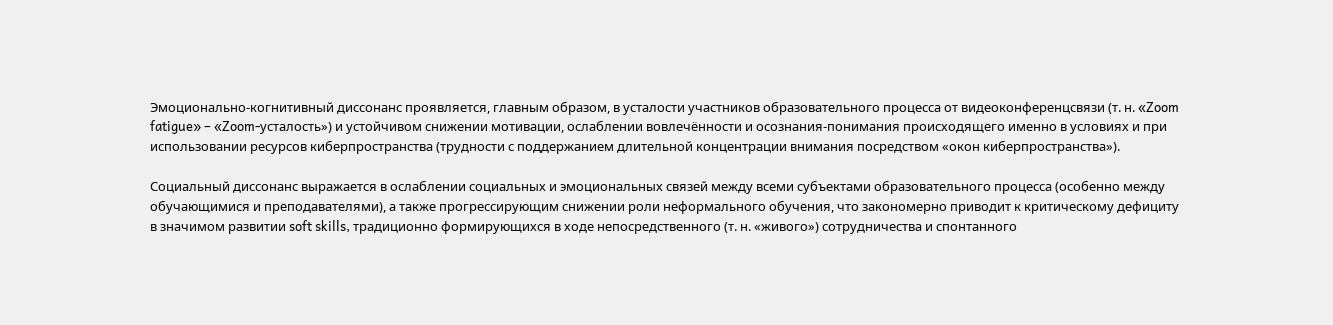Эмоционально-когнитивный диссонанс проявляется, главным образом, в усталости участников образовательного процесса от видеоконференцсвязи (т. н. «Zoom fatigue» – «Zoom-усталость») и устойчивом снижении мотивации, ослаблении вовлечённости и осознания-понимания происходящего именно в условиях и при использовании ресурсов киберпространства (трудности с поддержанием длительной концентрации внимания посредством «окон киберпространства»).

Социальный диссонанс выражается в ослаблении социальных и эмоциональных связей между всеми субъектами образовательного процесса (особенно между обучающимися и преподавателями), а также прогрессирующим снижении роли неформального обучения, что закономерно приводит к критическому дефициту в значимом развитии soft skills, традиционно формирующихся в ходе непосредственного (т. н. «живого») сотрудничества и спонтанного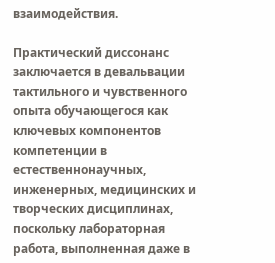взаимодействия.

Практический диссонанс заключается в девальвации тактильного и чувственного опыта обучающегося как ключевых компонентов компетенции в естественнонаучных, инженерных, медицинских и творческих дисциплинах, поскольку лабораторная работа, выполненная даже в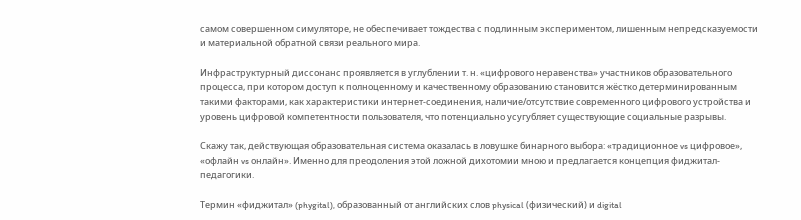самом совершенном симуляторе, не обеспечивает тождества с подлинным экспериментом, лишенным непредсказуемости и материальной обратной связи реального мира.

Инфраструктурный диссонанс проявляется в углублении т. н. «цифрового неравенства» участников образовательного процесса, при котором доступ к полноценному и качественному образованию становится жёстко детерминированным такими факторами, как характеристики интернет-соединения, наличие/отсутствие современного цифрового устройства и уровень цифровой компетентности пользователя, что потенциально усугубляет существующие социальные разрывы.

Скажу так, действующая образовательная система оказалась в ловушке бинарного выбора: «традиционное vs цифровое», «офлайн vs онлайн». Именно для преодоления этой ложной дихотомии мною и предлагается концепция фиджитал-педагогики.

Термин «фиджитал» (phygital), образованный от английских слов physical (физический) и digital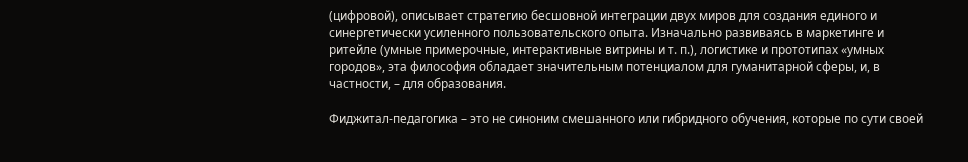(цифровой), описывает стратегию бесшовной интеграции двух миров для создания единого и синергетически усиленного пользовательского опыта. Изначально развиваясь в маркетинге и ритейле (умные примерочные, интерактивные витрины и т. п.), логистике и прототипах «умных городов», эта философия обладает значительным потенциалом для гуманитарной сферы, и, в частности, – для образования.

Фиджитал-педагогика – это не синоним смешанного или гибридного обучения, которые по сути своей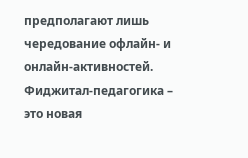предполагают лишь чередование офлайн- и онлайн-активностей. Фиджитал-педагогика – это новая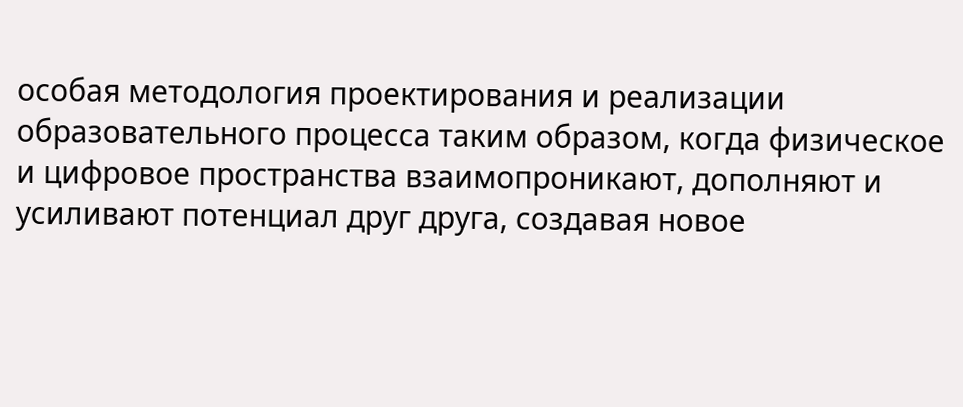особая методология проектирования и реализации образовательного процесса таким образом, когда физическое и цифровое пространства взаимопроникают, дополняют и усиливают потенциал друг друга, создавая новое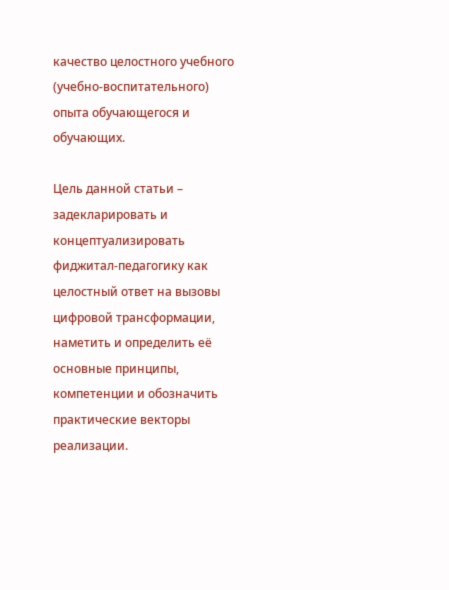качество целостного учебного (учебно-воспитательного) опыта обучающегося и обучающих.

Цель данной статьи – задекларировать и концептуализировать фиджитал-педагогику как целостный ответ на вызовы цифровой трансформации, наметить и определить её основные принципы, компетенции и обозначить практические векторы реализации.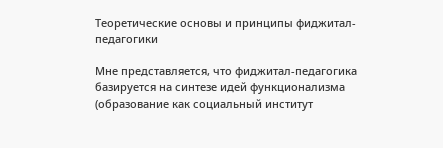Теоретические основы и принципы фиджитал-педагогики

Мне представляется, что фиджитал-педагогика базируется на синтезе идей функционализма (образование как социальный институт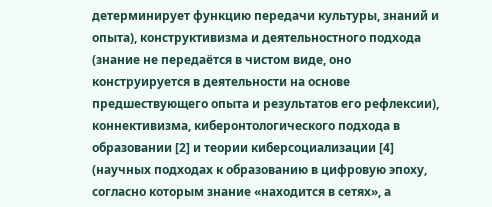детерминирует функцию передачи культуры, знаний и опыта), конструктивизма и деятельностного подхода (знание не передаётся в чистом виде, оно конструируется в деятельности на основе предшествующего опыта и результатов его рефлексии), коннективизма, киберонтологического подхода в образовании [2] и теории киберсоциализации [4] (научных подходах к образованию в цифровую эпоху, согласно которым знание «находится в сетях», а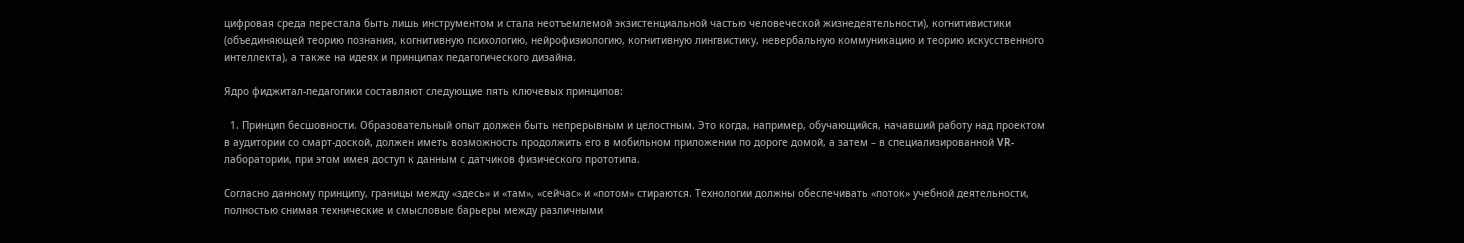цифровая среда перестала быть лишь инструментом и стала неотъемлемой экзистенциальной частью человеческой жизнедеятельности), когнитивистики (объединяющей теорию познания, когнитивную психологию, нейрофизиологию, когнитивную лингвистику, невербальную коммуникацию и теорию искусственного интеллекта), а также на идеях и принципах педагогического дизайна.

Ядро фиджитал-педагогики составляют следующие пять ключевых принципов:

  1. Принцип бесшовности. Образовательный опыт должен быть непрерывным и целостным. Это когда, например, обучающийся, начавший работу над проектом в аудитории со смарт-доской, должен иметь возможность продолжить его в мобильном приложении по дороге домой, а затем – в специализированной VR-лаборатории, при этом имея доступ к данным с датчиков физического прототипа.

Согласно данному принципу, границы между «здесь» и «там», «сейчас» и «потом» стираются. Технологии должны обеспечивать «поток» учебной деятельности, полностью снимая технические и смысловые барьеры между различными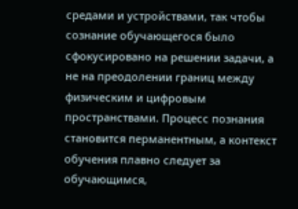средами и устройствами, так чтобы сознание обучающегося было сфокусировано на решении задачи, а не на преодолении границ между физическим и цифровым пространствами. Процесс познания становится перманентным, а контекст обучения плавно следует за обучающимся,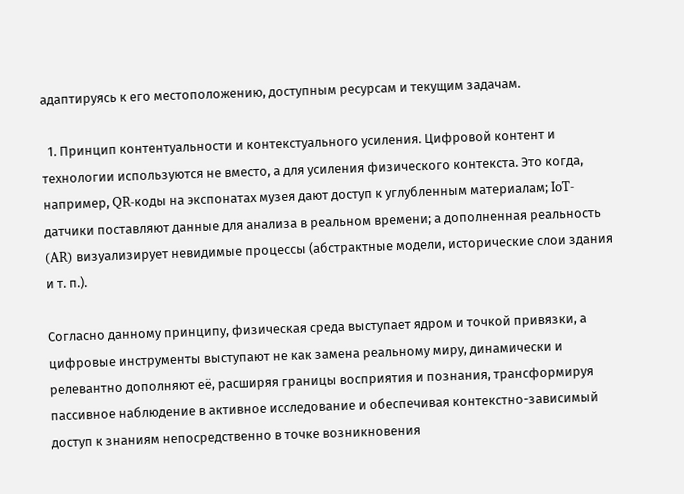адаптируясь к его местоположению, доступным ресурсам и текущим задачам.

  1. Принцип контентуальности и контекстуального усиления. Цифровой контент и технологии используются не вместо, а для усиления физического контекста. Это когда, например, QR-коды на экспонатах музея дают доступ к углубленным материалам; IoT-датчики поставляют данные для анализа в реальном времени; а дополненная реальность (AR) визуализирует невидимые процессы (абстрактные модели, исторические слои здания и т. п.).

Согласно данному принципу, физическая среда выступает ядром и точкой привязки, а цифровые инструменты выступают не как замена реальному миру, динамически и релевантно дополняют её, расширяя границы восприятия и познания, трансформируя пассивное наблюдение в активное исследование и обеспечивая контекстно-зависимый доступ к знаниям непосредственно в точке возникновения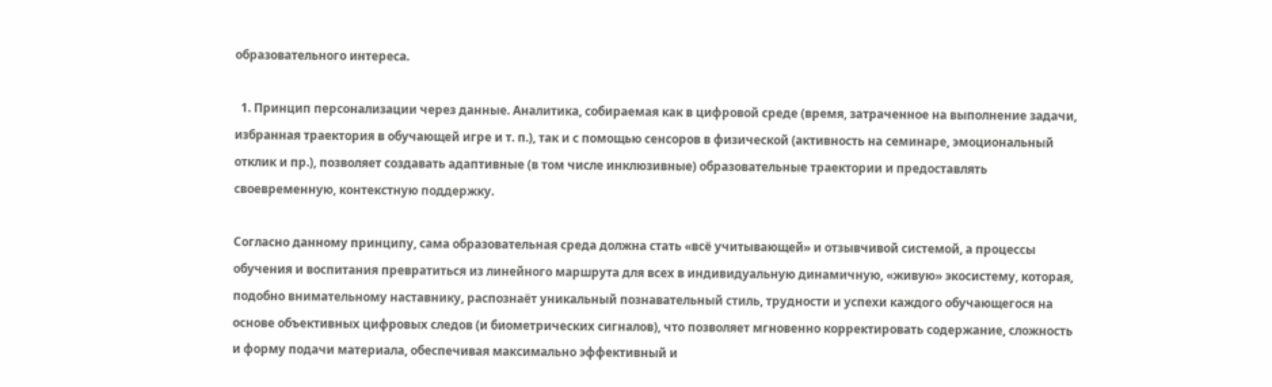образовательного интереса.

  1. Принцип персонализации через данные. Аналитика, собираемая как в цифровой среде (время, затраченное на выполнение задачи, избранная траектория в обучающей игре и т. п.), так и с помощью сенсоров в физической (активность на семинаре, эмоциональный отклик и пр.), позволяет создавать адаптивные (в том числе инклюзивные) образовательные траектории и предоставлять своевременную, контекстную поддержку.

Согласно данному принципу, сама образовательная среда должна стать «всё учитывающей» и отзывчивой системой, а процессы обучения и воспитания превратиться из линейного маршрута для всех в индивидуальную динамичную, «живую» экосистему, которая, подобно внимательному наставнику, распознаёт уникальный познавательный стиль, трудности и успехи каждого обучающегося на основе объективных цифровых следов (и биометрических сигналов), что позволяет мгновенно корректировать содержание, сложность и форму подачи материала, обеспечивая максимально эффективный и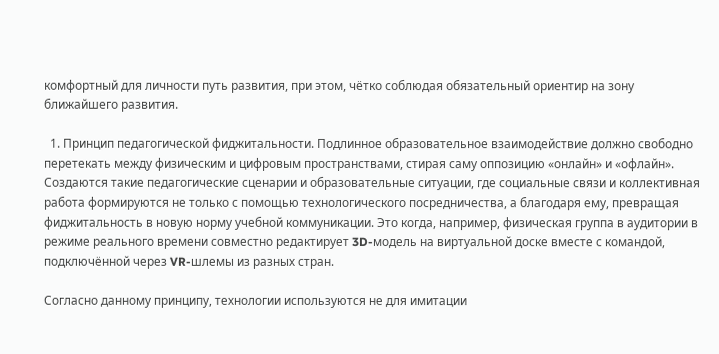комфортный для личности путь развития, при этом, чётко соблюдая обязательный ориентир на зону ближайшего развития.

  1. Принцип педагогической фиджитальности. Подлинное образовательное взаимодействие должно свободно перетекать между физическим и цифровым пространствами, стирая саму оппозицию «онлайн» и «офлайн». Создаются такие педагогические сценарии и образовательные ситуации, где социальные связи и коллективная работа формируются не только с помощью технологического посредничества, а благодаря ему, превращая фиджитальность в новую норму учебной коммуникации. Это когда, например, физическая группа в аудитории в режиме реального времени совместно редактирует 3D-модель на виртуальной доске вместе с командой, подключённой через VR-шлемы из разных стран.

Согласно данному принципу, технологии используются не для имитации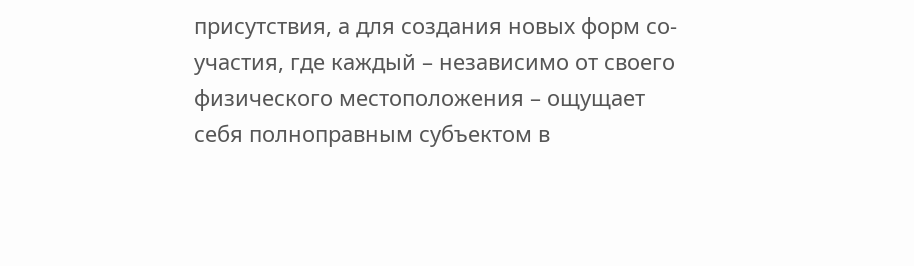присутствия, а для создания новых форм со-участия, где каждый – независимо от своего физического местоположения – ощущает себя полноправным субъектом в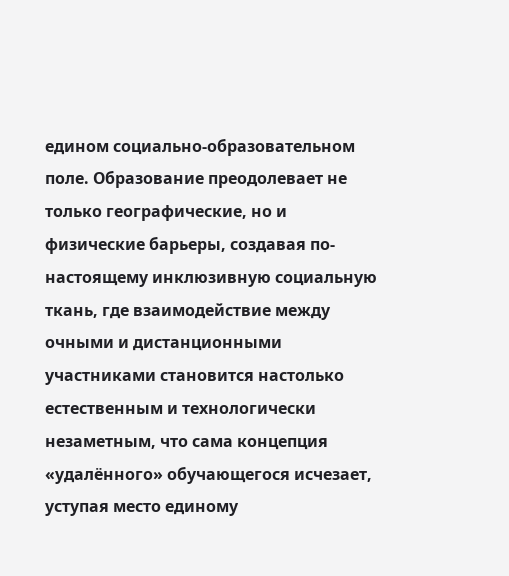едином социально-образовательном поле. Образование преодолевает не только географические, но и физические барьеры, создавая по-настоящему инклюзивную социальную ткань, где взаимодействие между очными и дистанционными участниками становится настолько естественным и технологически незаметным, что сама концепция «удалённого» обучающегося исчезает, уступая место единому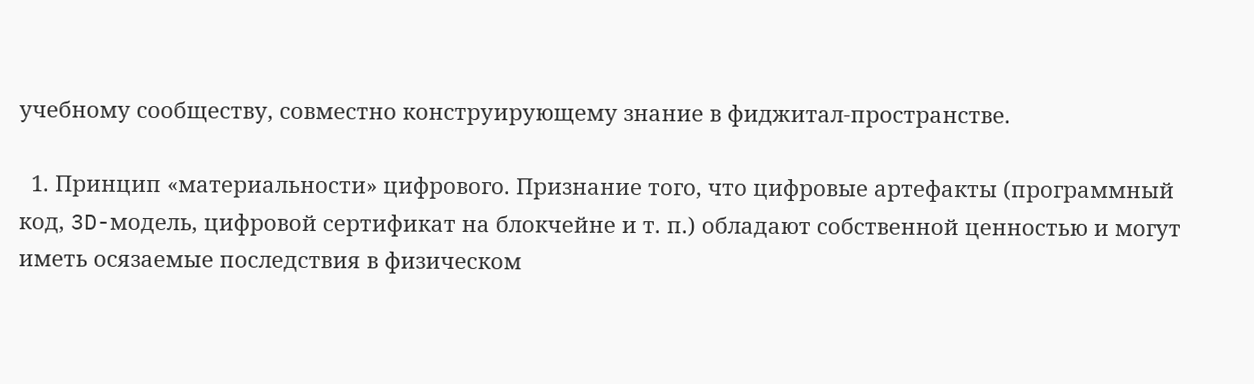учебному сообществу, совместно конструирующему знание в фиджитал-пространстве.

  1. Принцип «материальности» цифрового. Признание того, что цифровые артефакты (программный код, 3D-модель, цифровой сертификат на блокчейне и т. п.) обладают собственной ценностью и могут иметь осязаемые последствия в физическом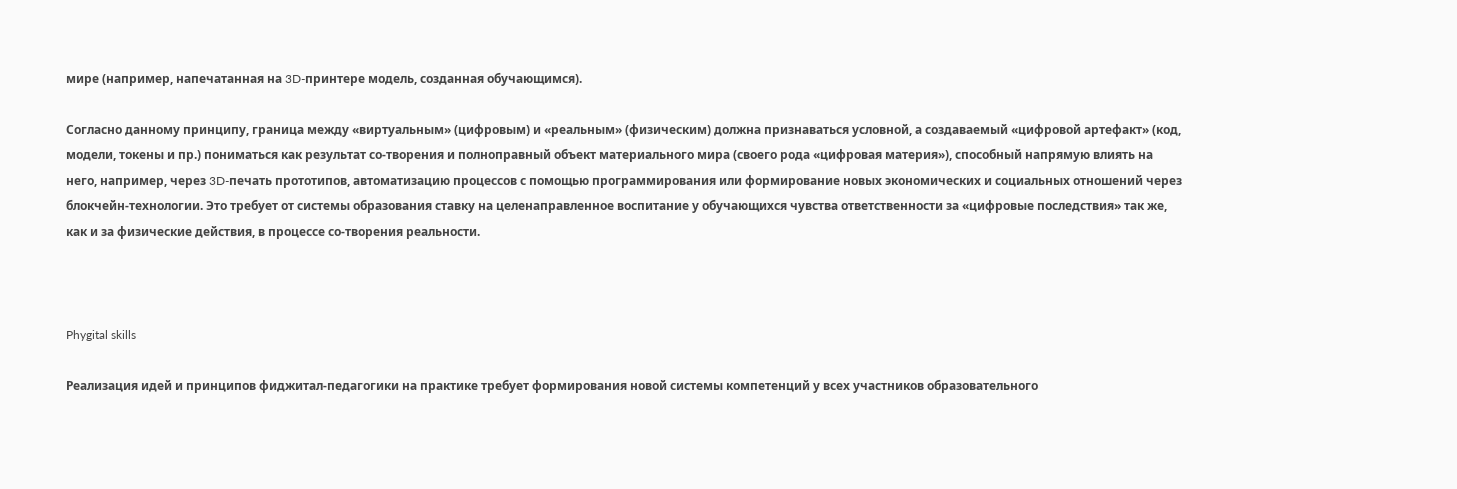мире (например, напечатанная на 3D-принтере модель, созданная обучающимся).

Согласно данному принципу, граница между «виртуальным» (цифровым) и «реальным» (физическим) должна признаваться условной, а создаваемый «цифровой артефакт» (код, модели, токены и пр.) пониматься как результат со-творения и полноправный объект материального мира (своего рода «цифровая материя»), способный напрямую влиять на него, например, через 3D-печать прототипов, автоматизацию процессов с помощью программирования или формирование новых экономических и социальных отношений через блокчейн-технологии. Это требует от системы образования ставку на целенаправленное воспитание у обучающихся чувства ответственности за «цифровые последствия» так же, как и за физические действия, в процессе со-творения реальности.



Phygital skills

Реализация идей и принципов фиджитал-педагогики на практике требует формирования новой системы компетенций у всех участников образовательного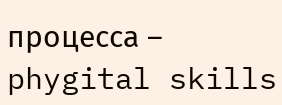процесса – phygital skills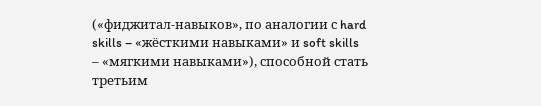(«фиджитал-навыков», по аналогии с hard skills – «жёсткими навыками» и soft skills – «мягкими навыками»), способной стать третьим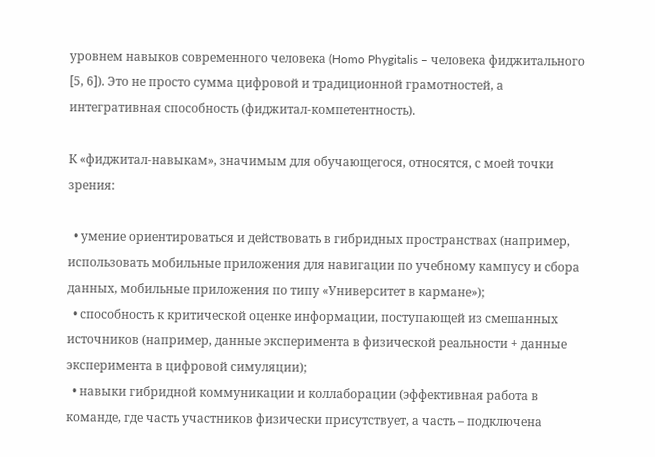уровнем навыков современного человека (Homo Phygitalis – человека фиджитального [5, 6]). Это не просто сумма цифровой и традиционной грамотностей, а интегративная способность (фиджитал-компетентность).

К «фиджитал-навыкам», значимым для обучающегося, относятся, с моей точки зрения:

  • умение ориентироваться и действовать в гибридных пространствах (например, использовать мобильные приложения для навигации по учебному кампусу и сбора данных, мобильные приложения по типу «Университет в кармане»);
  • способность к критической оценке информации, поступающей из смешанных источников (например, данные эксперимента в физической реальности + данные эксперимента в цифровой симуляции);
  • навыки гибридной коммуникации и коллаборации (эффективная работа в команде, где часть участников физически присутствует, а часть – подключена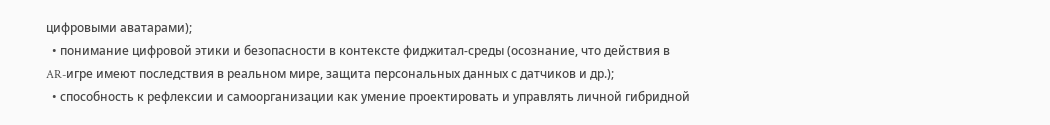цифровыми аватарами);
  • понимание цифровой этики и безопасности в контексте фиджитал-среды (осознание, что действия в AR-игре имеют последствия в реальном мире, защита персональных данных с датчиков и др.);
  • способность к рефлексии и самоорганизации как умение проектировать и управлять личной гибридной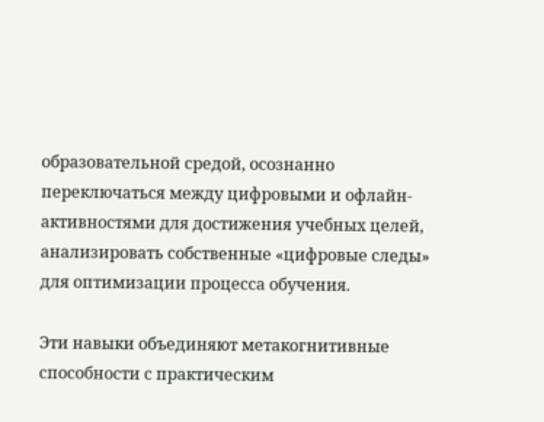образовательной средой, осознанно переключаться между цифровыми и офлайн-активностями для достижения учебных целей, анализировать собственные «цифровые следы» для оптимизации процесса обучения.

Эти навыки объединяют метакогнитивные способности с практическим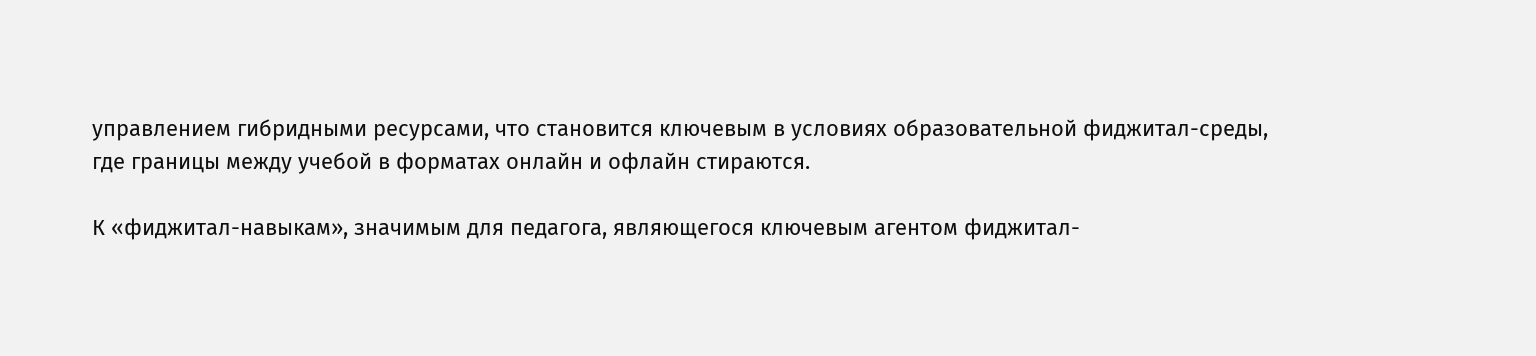управлением гибридными ресурсами, что становится ключевым в условиях образовательной фиджитал-среды, где границы между учебой в форматах онлайн и офлайн стираются.

К «фиджитал-навыкам», значимым для педагога, являющегося ключевым агентом фиджитал-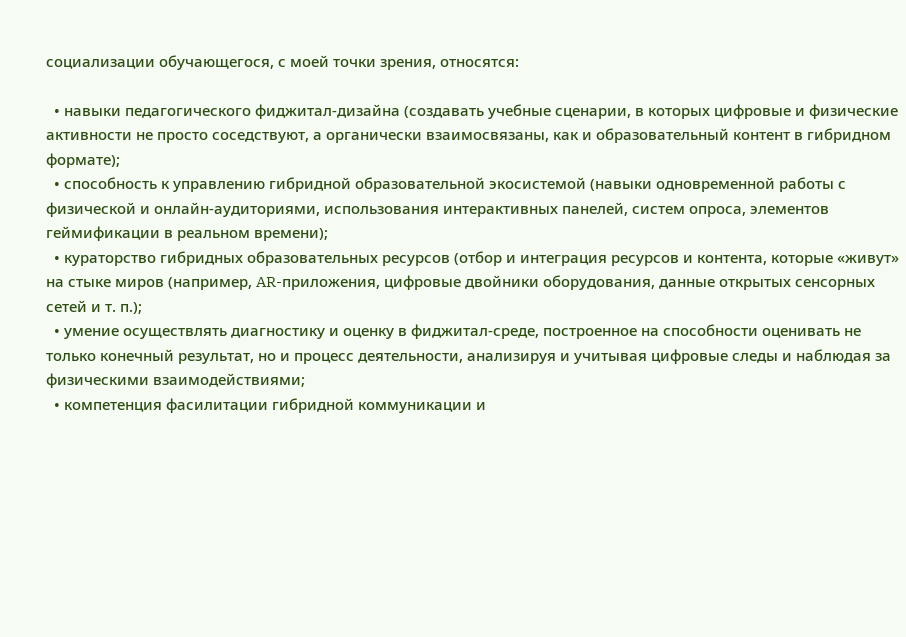социализации обучающегося, с моей точки зрения, относятся:

  • навыки педагогического фиджитал-дизайна (создавать учебные сценарии, в которых цифровые и физические активности не просто соседствуют, а органически взаимосвязаны, как и образовательный контент в гибридном формате);
  • способность к управлению гибридной образовательной экосистемой (навыки одновременной работы с физической и онлайн-аудиториями, использования интерактивных панелей, систем опроса, элементов геймификации в реальном времени);
  • кураторство гибридных образовательных ресурсов (отбор и интеграция ресурсов и контента, которые «живут» на стыке миров (например, AR-приложения, цифровые двойники оборудования, данные открытых сенсорных сетей и т. п.);
  • умение осуществлять диагностику и оценку в фиджитал-среде, построенное на способности оценивать не только конечный результат, но и процесс деятельности, анализируя и учитывая цифровые следы и наблюдая за физическими взаимодействиями;
  • компетенция фасилитации гибридной коммуникации и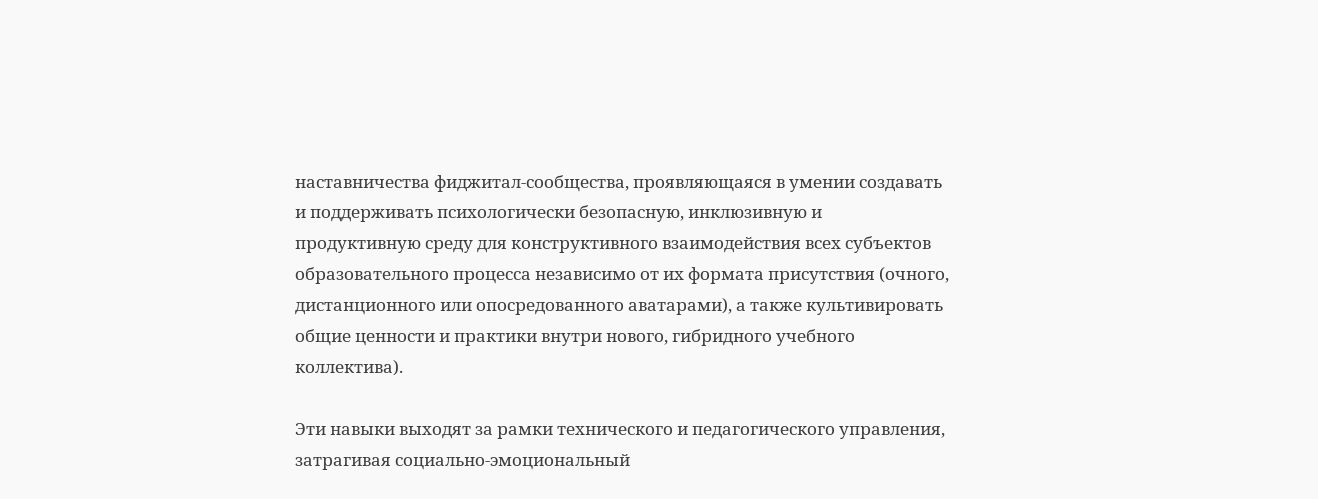наставничества фиджитал-сообщества, проявляющаяся в умении создавать и поддерживать психологически безопасную, инклюзивную и продуктивную среду для конструктивного взаимодействия всех субъектов образовательного процесса независимо от их формата присутствия (очного, дистанционного или опосредованного аватарами), а также культивировать общие ценности и практики внутри нового, гибридного учебного коллектива).

Эти навыки выходят за рамки технического и педагогического управления, затрагивая социально-эмоциональный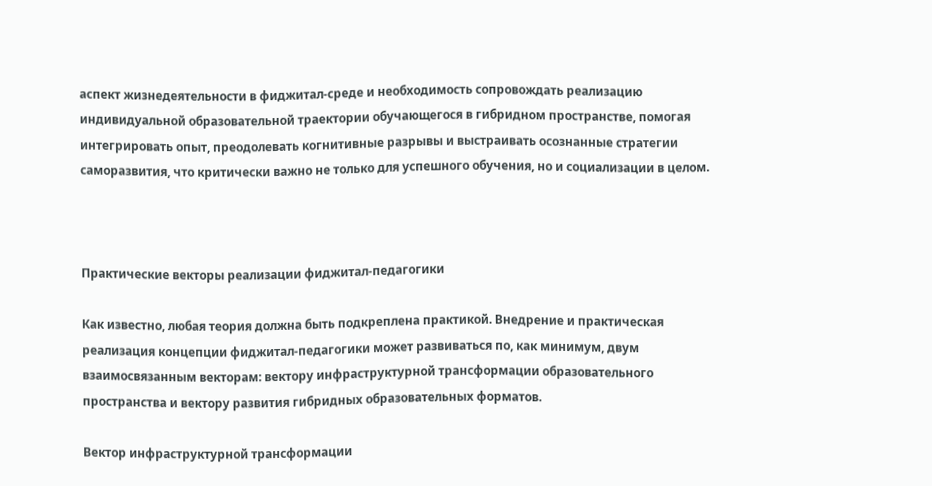аспект жизнедеятельности в фиджитал-среде и необходимость сопровождать реализацию индивидуальной образовательной траектории обучающегося в гибридном пространстве, помогая интегрировать опыт, преодолевать когнитивные разрывы и выстраивать осознанные стратегии саморазвития, что критически важно не только для успешного обучения, но и социализации в целом.



Практические векторы реализации фиджитал-педагогики

Как известно, любая теория должна быть подкреплена практикой. Внедрение и практическая реализация концепции фиджитал-педагогики может развиваться по, как минимум, двум взаимосвязанным векторам: вектору инфраструктурной трансформации образовательного пространства и вектору развития гибридных образовательных форматов.

Вектор инфраструктурной трансформации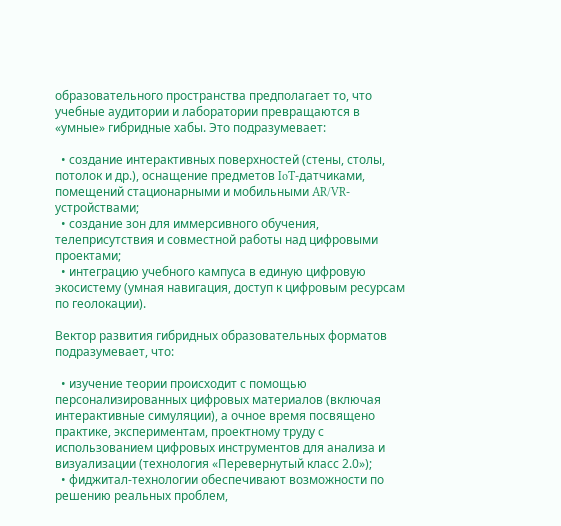образовательного пространства предполагает то, что учебные аудитории и лаборатории превращаются в «умные» гибридные хабы. Это подразумевает:

  • создание интерактивных поверхностей (стены, столы, потолок и др.), оснащение предметов IoT-датчиками, помещений стационарными и мобильными AR/VR-устройствами;
  • создание зон для иммерсивного обучения, телеприсутствия и совместной работы над цифровыми проектами;
  • интеграцию учебного кампуса в единую цифровую экосистему (умная навигация, доступ к цифровым ресурсам по геолокации).

Вектор развития гибридных образовательных форматов подразумевает, что:

  • изучение теории происходит с помощью персонализированных цифровых материалов (включая интерактивные симуляции), а очное время посвящено практике, экспериментам, проектному труду с использованием цифровых инструментов для анализа и визуализации (технология «Перевернутый класс 2.0»);
  • фиджитал-технологии обеспечивают возможности по решению реальных проблем,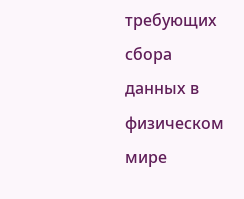требующих сбора данных в физическом мире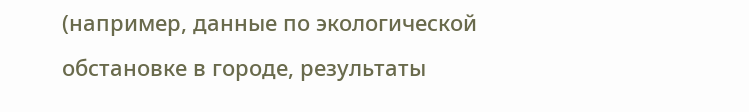(например, данные по экологической обстановке в городе, результаты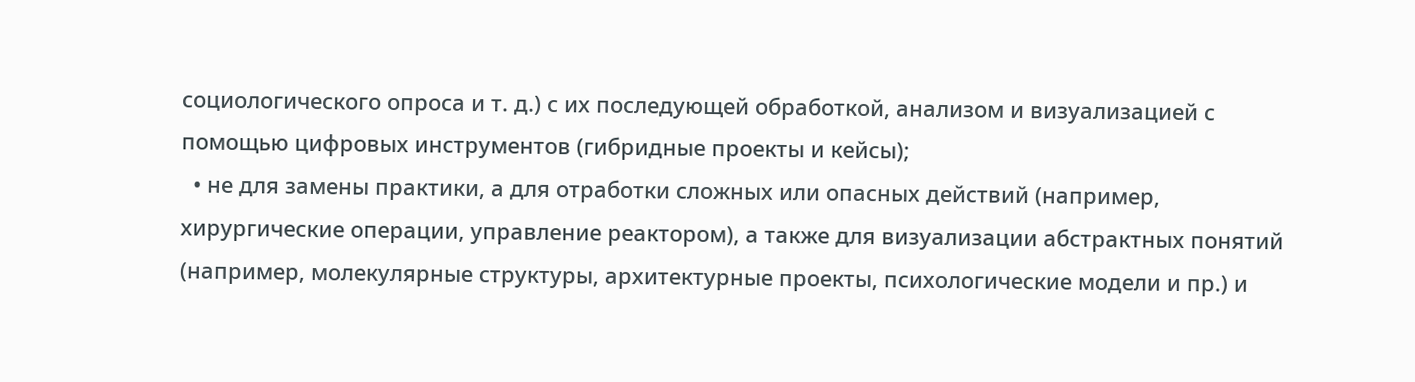социологического опроса и т. д.) с их последующей обработкой, анализом и визуализацией с помощью цифровых инструментов (гибридные проекты и кейсы);
  • не для замены практики, а для отработки сложных или опасных действий (например, хирургические операции, управление реактором), а также для визуализации абстрактных понятий (например, молекулярные структуры, архитектурные проекты, психологические модели и пр.) и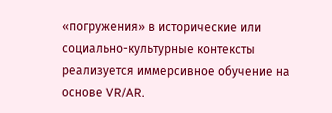«погружения» в исторические или социально-культурные контексты реализуется иммерсивное обучение на основе VR/AR.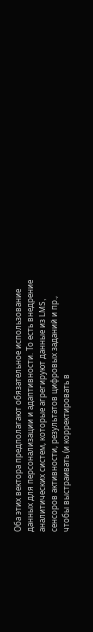Оба этих вектора предполагают обязательное использование данных для персонализации и адаптивности. То есть внедрение аналитических систем, которые агрегируют данные из LMS, сенсоров активности, результатов цифровых заданий и пр., чтобы выстраивать (и корректировать в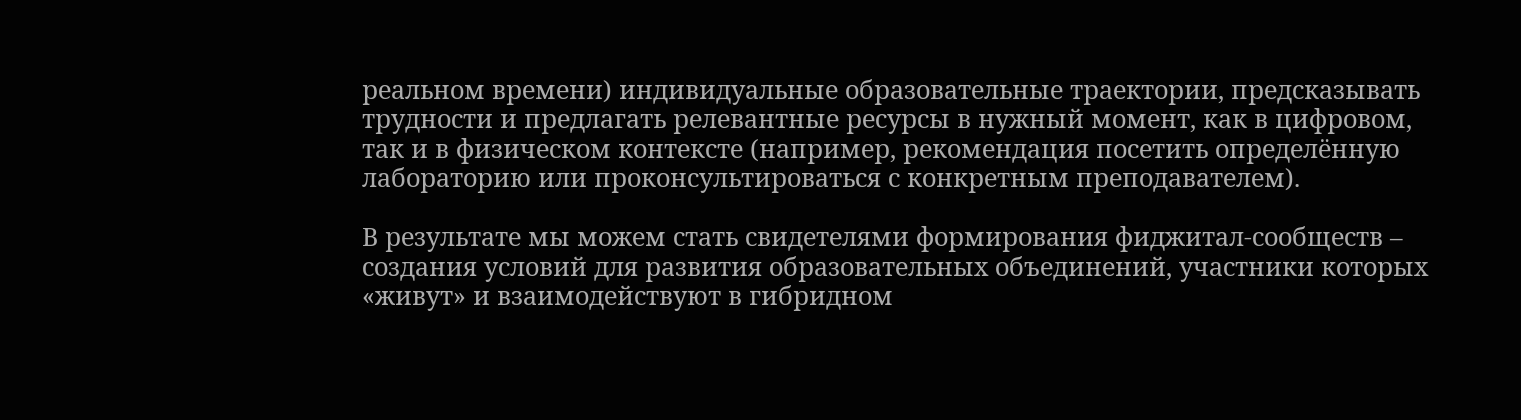реальном времени) индивидуальные образовательные траектории, предсказывать трудности и предлагать релевантные ресурсы в нужный момент, как в цифровом, так и в физическом контексте (например, рекомендация посетить определённую лабораторию или проконсультироваться с конкретным преподавателем).

В результате мы можем стать свидетелями формирования фиджитал-сообществ – создания условий для развития образовательных объединений, участники которых «живут» и взаимодействуют в гибридном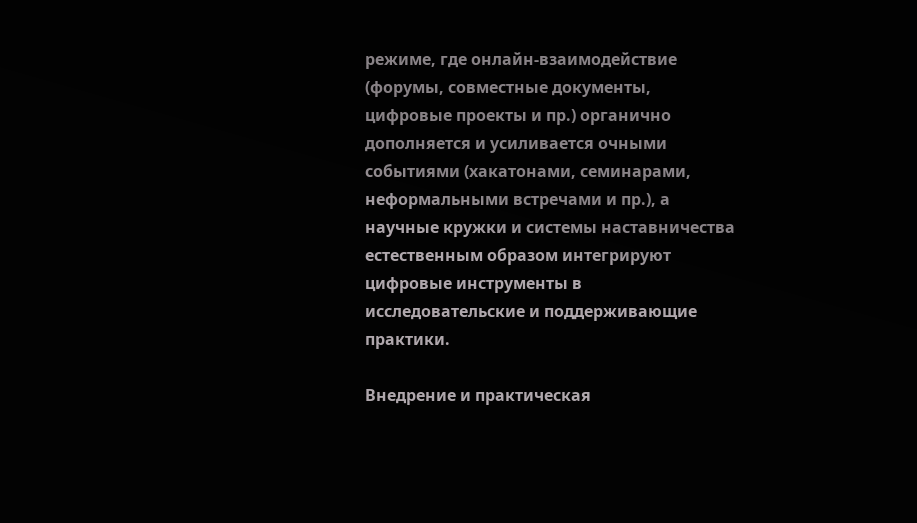режиме, где онлайн-взаимодействие (форумы, совместные документы, цифровые проекты и пр.) органично дополняется и усиливается очными событиями (хакатонами, семинарами, неформальными встречами и пр.), а научные кружки и системы наставничества естественным образом интегрируют цифровые инструменты в исследовательские и поддерживающие практики.

Внедрение и практическая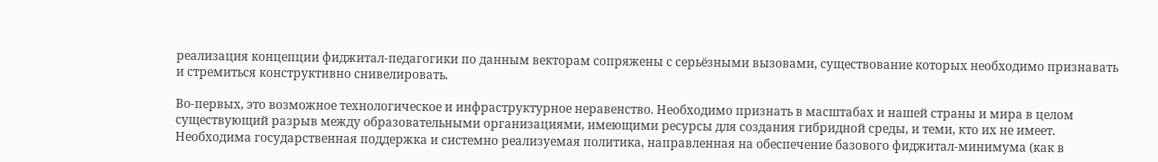реализация концепции фиджитал-педагогики по данным векторам сопряжены с серьёзными вызовами, существование которых необходимо признавать и стремиться конструктивно снивелировать.

Во-первых, это возможное технологическое и инфраструктурное неравенство. Необходимо признать в масштабах и нашей страны и мира в целом существующий разрыв между образовательными организациями, имеющими ресурсы для создания гибридной среды, и теми, кто их не имеет. Необходима государственная поддержка и системно реализуемая политика, направленная на обеспечение базового фиджитал-минимума (как в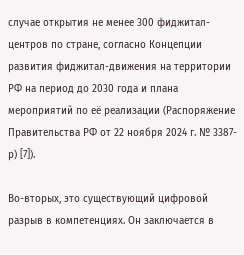случае открытия не менее 300 фиджитал-центров по стране, согласно Концепции развития фиджитал-движения на территории РФ на период до 2030 года и плана мероприятий по её реализации (Распоряжение Правительства РФ от 22 ноября 2024 г. № 3387-р) [7]).

Во-вторых, это существующий цифровой разрыв в компетенциях. Он заключается в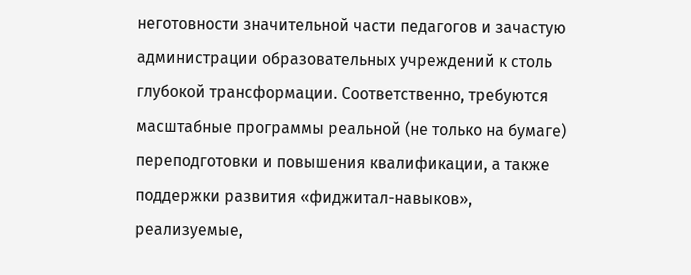неготовности значительной части педагогов и зачастую администрации образовательных учреждений к столь глубокой трансформации. Соответственно, требуются масштабные программы реальной (не только на бумаге) переподготовки и повышения квалификации, а также поддержки развития «фиджитал-навыков», реализуемые,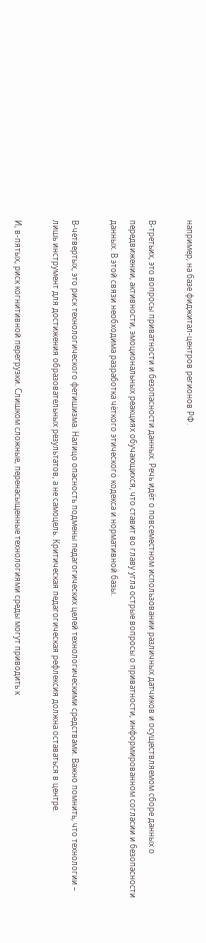например, на базе фиджитал-центров регионов РФ.

В-третьих, это вопросы приватности и безопасности данных. Речь идёт о повсеместном использовании различных датчиков и осуществляемом сборе данных о передвижении, активности, эмоциональных реакциях обучающихся, что ставит во главу угла острые вопросы о приватности, информированном согласии и безопасности данных. В этой связи необходима разработка чёткого этического кодекса и нормативной базы.

В-четвертых, это риск технологического фетишизма. Налицо опасность подмены педагогических целей технологическими средствами. Важно помнить, что технологии – лишь инструмент для достижения образовательных результатов, а не самоцель. Критическая педагогическая рефлексия должна оставаться в центре.

И, в-пятых, риск когнитивной перегрузки. Слишком сложные, перенасыщенные технологиями среды могут приводить к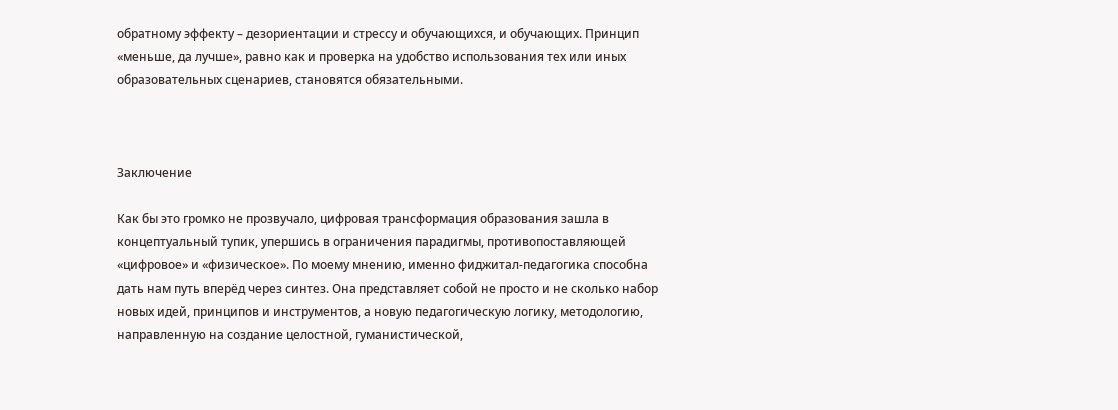обратному эффекту – дезориентации и стрессу и обучающихся, и обучающих. Принцип «меньше, да лучше», равно как и проверка на удобство использования тех или иных образовательных сценариев, становятся обязательными.



Заключение

Как бы это громко не прозвучало, цифровая трансформация образования зашла в концептуальный тупик, упершись в ограничения парадигмы, противопоставляющей «цифровое» и «физическое». По моему мнению, именно фиджитал-педагогика способна дать нам путь вперёд через синтез. Она представляет собой не просто и не сколько набор новых идей, принципов и инструментов, а новую педагогическую логику, методологию, направленную на создание целостной, гуманистической,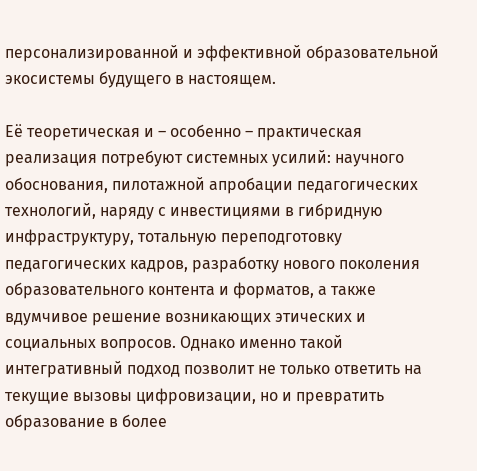персонализированной и эффективной образовательной экосистемы будущего в настоящем.

Её теоретическая и – особенно – практическая реализация потребуют системных усилий: научного обоснования, пилотажной апробации педагогических технологий, наряду с инвестициями в гибридную инфраструктуру, тотальную переподготовку педагогических кадров, разработку нового поколения образовательного контента и форматов, а также вдумчивое решение возникающих этических и социальных вопросов. Однако именно такой интегративный подход позволит не только ответить на текущие вызовы цифровизации, но и превратить образование в более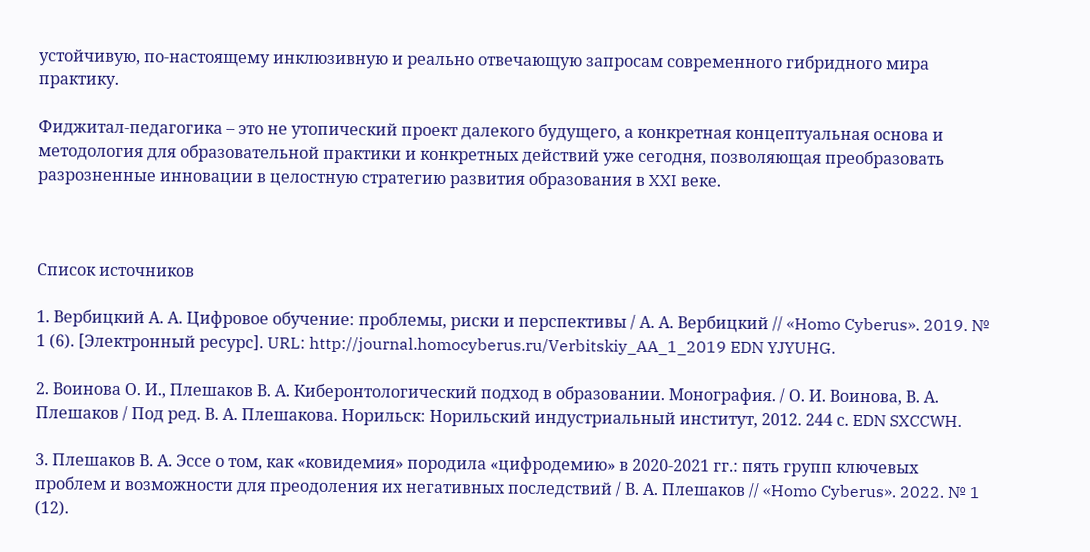устойчивую, по-настоящему инклюзивную и реально отвечающую запросам современного гибридного мира практику.

Фиджитал-педагогика – это не утопический проект далекого будущего, а конкретная концептуальная основа и методология для образовательной практики и конкретных действий уже сегодня, позволяющая преобразовать разрозненные инновации в целостную стратегию развития образования в XXI веке.



Список источников

1. Вербицкий А. А. Цифровое обучение: проблемы, риски и перспективы / А. А. Вербицкий // «Homo Cyberus». 2019. № 1 (6). [Электронный ресурс]. URL: http://journal.homocyberus.ru/Verbitskiy_AA_1_2019 EDN YJYUHG.

2. Воинова О. И., Плешаков В. А. Киберонтологический подход в образовании. Монография. / О. И. Воинова, В. А. Плешаков / Под ред. В. А. Плешакова. Норильск: Норильский индустриальный институт, 2012. 244 с. EDN SXCCWH.

3. Плешаков В. А. Эссе о том, как «ковидемия» породила «цифродемию» в 2020-2021 гг.: пять групп ключевых проблем и возможности для преодоления их негативных последствий / В. А. Плешаков // «Homo Cyberus». 2022. № 1 (12).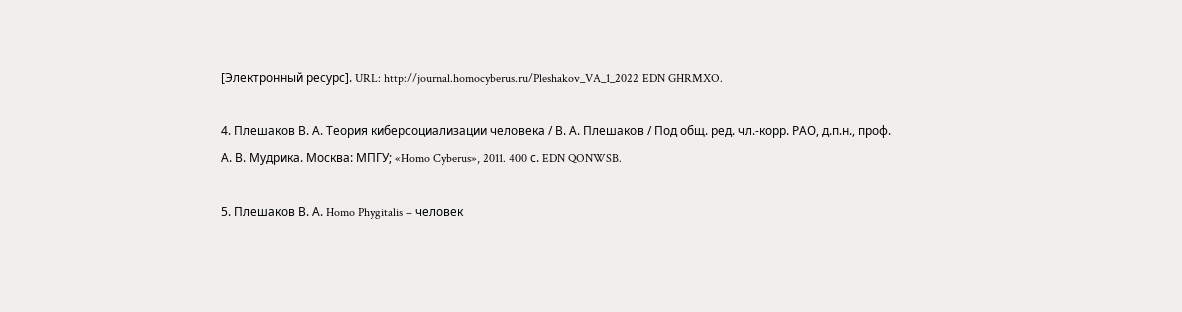[Электронный ресурс]. URL: http://journal.homocyberus.ru/Pleshakov_VA_1_2022 EDN GHRMXO.

4. Плешаков В. А. Теория киберсоциализации человека / В. А. Плешаков / Под общ. ред. чл.-корр. РАО, д.п.н., проф. А. В. Мудрика. Москва: МПГУ; «Homo Cyberus», 2011. 400 с. EDN QONWSB.

5. Плешаков В. А. Homo Phygitalis – человек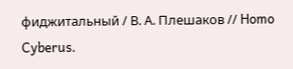фиджитальный / В. А. Плешаков // Homo Cyberus.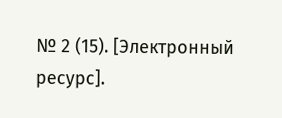№ 2 (15). [Электронный ресурс].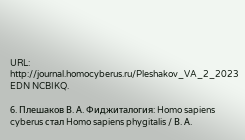URL: http://journal.homocyberus.ru/Pleshakov_VA_2_2023 EDN NCBIKQ.

6. Плешаков В. А. Фиджиталогия: Homo sapiens cyberus стал Homo sapiens phygitalis / В. А.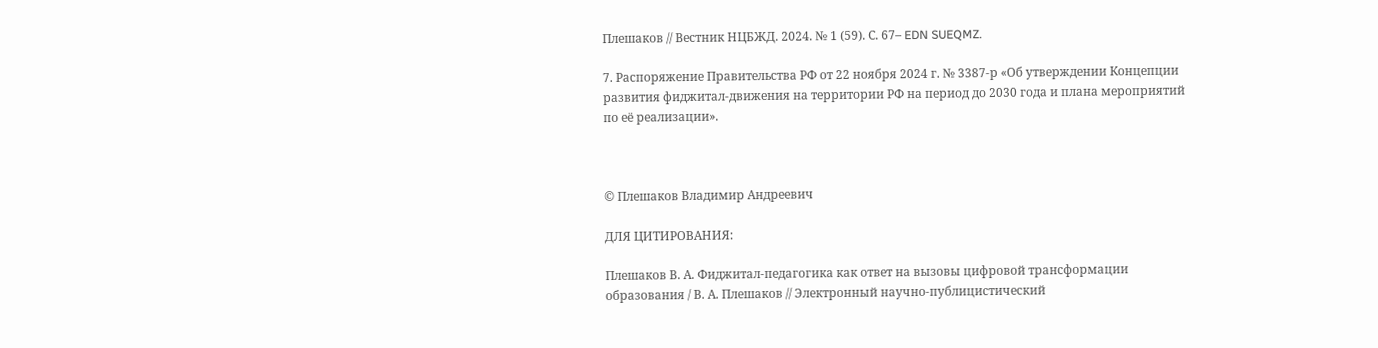Плешаков // Вестник НЦБЖД. 2024. № 1 (59). С. 67– EDN SUEQMZ.

7. Распоряжение Правительства РФ от 22 ноября 2024 г. № 3387-р «Об утверждении Концепции развития фиджитал-движения на территории РФ на период до 2030 года и плана мероприятий по её реализации».



© Плешаков Владимир Андреевич

ДЛЯ ЦИТИРОВАНИЯ:

Плешаков В. А. Фиджитал-педагогика как ответ на вызовы цифровой трансформации образования / В. А. Плешаков // Электронный научно-публицистический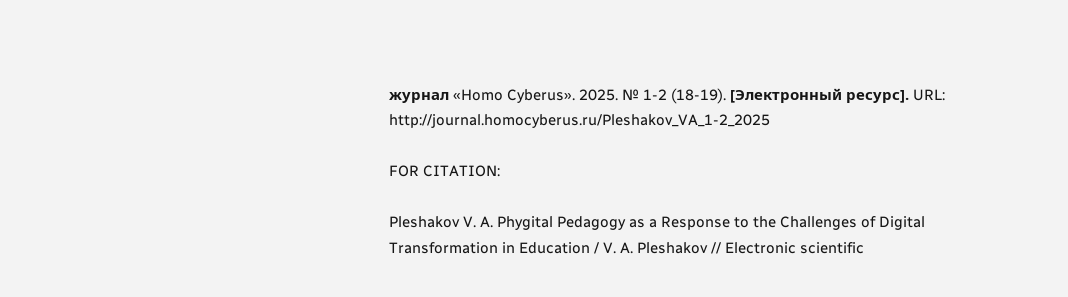журнал «Homo Cyberus». 2025. № 1-2 (18-19). [Электронный ресурс]. URL: http://journal.homocyberus.ru/Pleshakov_VA_1-2_2025

FOR CITATION:

Pleshakov V. A. Phygital Pedagogy as a Response to the Challenges of Digital Transformation in Education / V. A. Pleshakov // Electronic scientific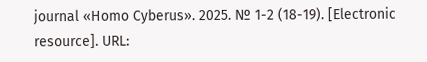journal «Homo Cyberus». 2025. № 1-2 (18-19). [Electronic resource]. URL: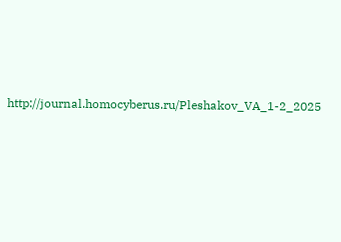http://journal.homocyberus.ru/Pleshakov_VA_1-2_2025